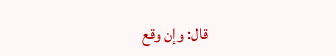قال: وإن وقع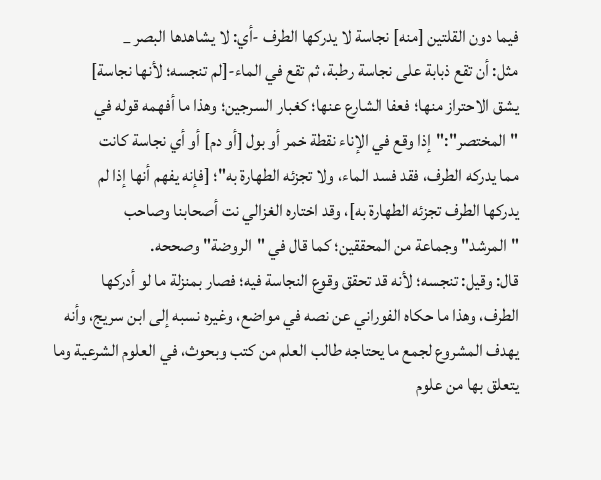فيما دون القلتين [منه] نجاسة لا يدركها الطرف -أي: لا يشاهدها البصر _
مثل: أن تقع ذبابة على نجاسة رطبة، ثم تقع في الماء-[لم تنجسه؛ لأنها نجاسة]
يشق الاحتراز منها؛ فعفا الشارع عنها؛ كغبار السرجين؛ وهذا ما أفهمه قوله في
"المختصر":"إذا وقع في الإناء نقطة خمر أو بول [أو دم] أو أي نجاسة كانت
مما يدركه الطرف، فقد فسد الماء، ولا تجزئه الطهارة به"؛ [فإنه يفهم أنها إذا لم
يدركها الطرف تجزئه الطهارة به]، وقد اختاره الغزالي نت أصحابنا وصاحب
"المرشد" وجماعة من المحققين؛ كما قال في "الروضة" وصححه.
قال: وقيل: تنجسه؛ لأنه قد تحقق وقوع النجاسة فيه؛ فصار بمنزلة ما لو أدركها
الطرف، وهذا ما حكاه الفوراني عن نصه في مواضع، وغيره نسبه إلى ابن سريج، وأنه
يهدف المشروع لجمع ما يحتاجه طالب العلم من كتب وبحوث، في العلوم الشرعية وما يتعلق بها من علوم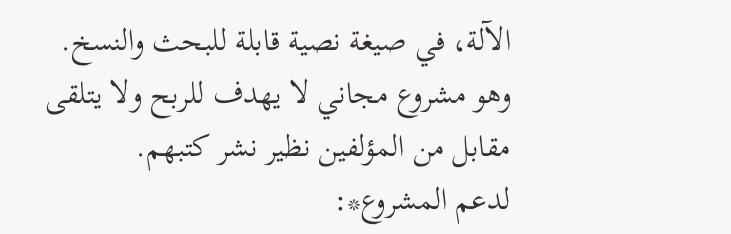الآلة، في صيغة نصية قابلة للبحث والنسخ.
وهو مشروع مجاني لا يهدف للربح ولا يتلقى مقابل من المؤلفين نظير نشر كتبهم.
لدعم المشروع*: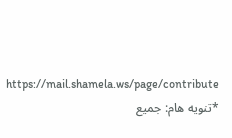https://mail.shamela.ws/page/contribute
*تنويه هام: جميع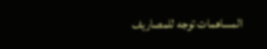المساهمات توجه للمصاريف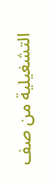التشغيلية من صف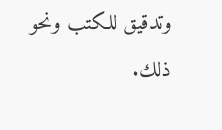وتدقيق للكتب ونحو ذلك.